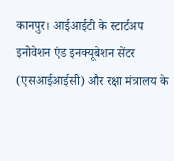कानपुर। आईआईटी के स्टार्टअप इनोवेशन एंड इनक्यूबेशन सेंटर (एसआईआईसी) और रक्षा मंत्रालय के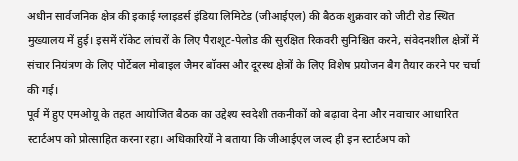अधीन सार्वजनिक क्षेत्र की इकाई ग्लाइडर्स इंडिया लिमिटेड (जीआईएल) की बैठक शुक्रवार को जीटी रोड स्थित मुख्यालय में हुई। इसमें रॉकेट लांचरों के लिए पैराशूट-पेलोड की सुरक्षित रिकवरी सुनिश्चित करने, संवेदनशील क्षेत्रों में संचार नियंत्रण के लिए पोर्टेबल मोबाइल जैमर बॉक्स और दूरस्थ क्षेत्रों के लिए विशेष प्रयोजन बैग तैयार करने पर चर्चा की गई।
पूर्व में हुए एमओयू के तहत आयोजित बैठक का उद्देश्य स्वदेशी तकनीकों को बढ़ावा देना और नवाचार आधारित स्टार्टअप को प्रोत्साहित करना रहा। अधिकारियों ने बताया कि जीआईएल जल्द ही इन स्टार्टअप को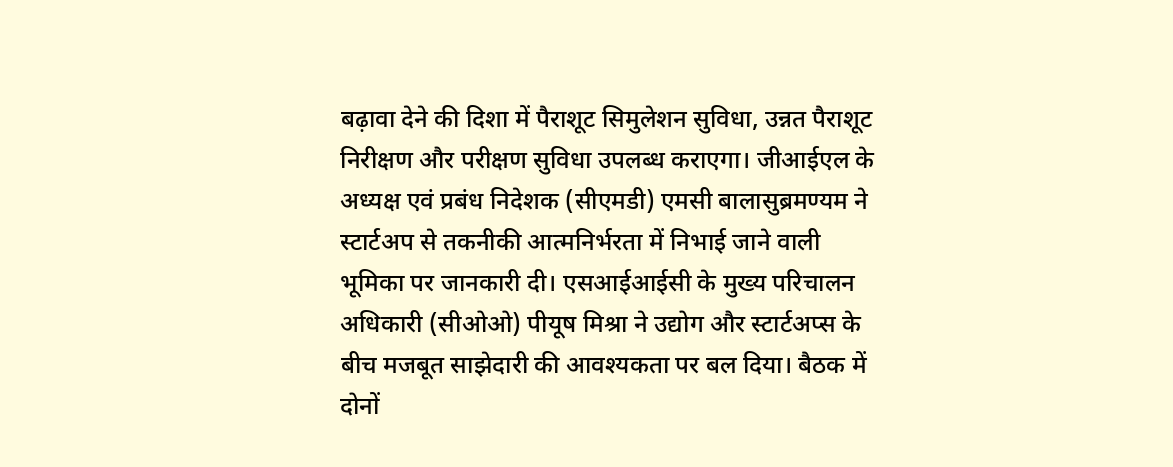बढ़ावा देने की दिशा में पैराशूट सिमुलेशन सुविधा, उन्नत पैराशूट निरीक्षण और परीक्षण सुविधा उपलब्ध कराएगा। जीआईएल के अध्यक्ष एवं प्रबंध निदेशक (सीएमडी) एमसी बालासुब्रमण्यम ने स्टार्टअप से तकनीकी आत्मनिर्भरता में निभाई जाने वाली भूमिका पर जानकारी दी। एसआईआईसी के मुख्य परिचालन अधिकारी (सीओओ) पीयूष मिश्रा ने उद्योग और स्टार्टअप्स के बीच मजबूत साझेदारी की आवश्यकता पर बल दिया। बैठक में दोनों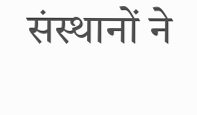संस्थानों ने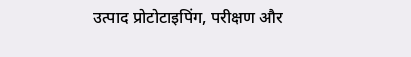उत्पाद प्रोटोटाइपिंग, परीक्षण और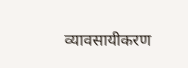व्यावसायीकरण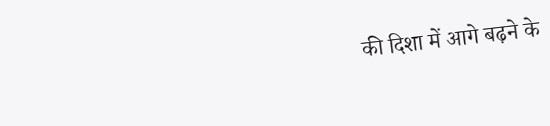की दिशा में आगे बढ़ने के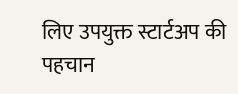लिए उपयुक्त स्टार्टअप की पहचान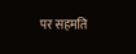पर सहमति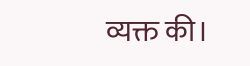व्यक्त की।